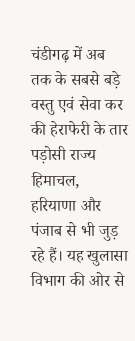चंडीगढ़ में अब तक के सबसे बड़े वस्तु एवं सेवा कर की हेराफेरी के तार पड़ोसी राज्य हिमाचल, हरियाणा और पंजाब से भी जुड़ रहे हैं। यह खुलासा विभाग की ओर से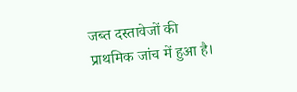जब्त दस्तावेजों की प्राथमिक जांच में हुआ है।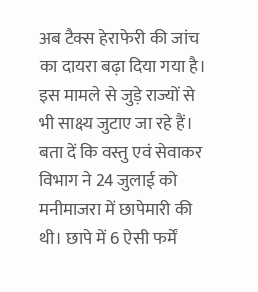अब टैक्स हेराफेरी की जांच का दायरा बढ़ा दिया गया है। इस मामले से जुड़े राज्यों से भी साक्ष्य जुटाए जा रहे हैं।
बता दें कि वस्तु एवं सेवाकर विभाग ने 24 जुलाई को मनीमाजरा में छापेमारी की थी। छापे में 6 ऐसी फर्में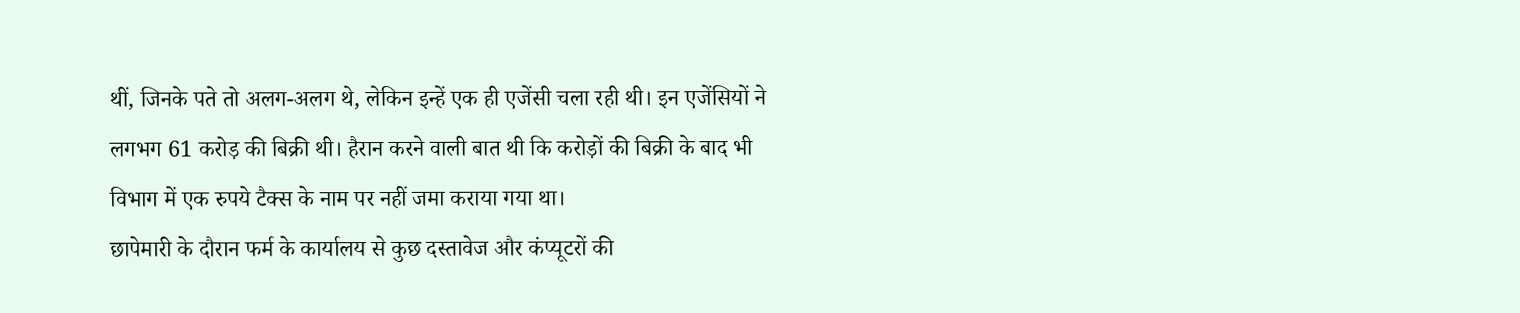थीं, जिनके पते तो अलग-अलग थे, लेकिन इन्हें एक ही एजेंसी चला रही थी। इन एजेंसियों ने लगभग 61 करोड़ की बिक्री थी। हैरान करने वाली बात थी कि करोड़ों की बिक्री के बाद भी विभाग में एक रुपये टैक्स के नाम पर नहीं जमा कराया गया था।
छापेमारी के दौरान फर्म के कार्यालय से कुछ दस्तावेज और कंप्यूटरों की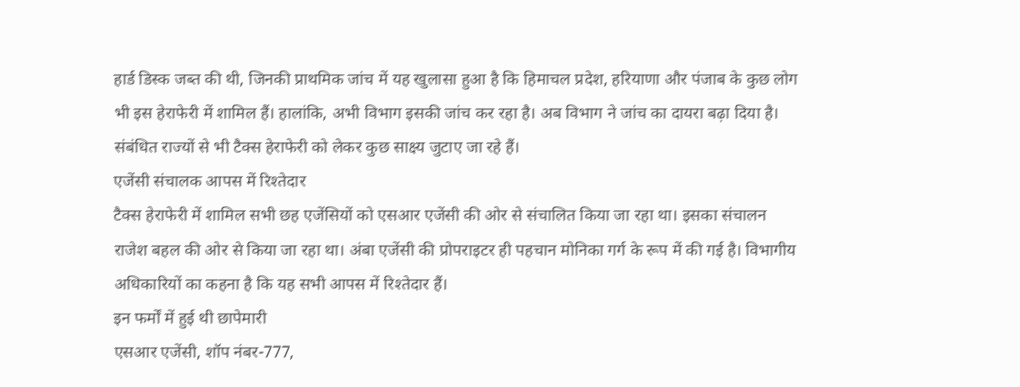हार्ड डिस्क जब्त की थी, जिनकी प्राथमिक जांच में यह खुलासा हुआ है कि हिमाचल प्रदेश, हरियाणा और पंजाब के कुछ लोग भी इस हेराफेरी में शामिल हैं। हालांकि, अभी विभाग इसकी जांच कर रहा है। अब विभाग ने जांच का दायरा बढ़ा दिया है। संबंधित राज्यों से भी टैक्स हेराफेरी को लेकर कुछ साक्ष्य जुटाए जा रहे हैं।
एजेंसी संचालक आपस में रिश्तेदार
टैक्स हेराफेरी में शामिल सभी छह एजेंसियों को एसआर एजेंसी की ओर से संचालित किया जा रहा था। इसका संचालन राजेश बहल की ओर से किया जा रहा था। अंबा एजेंसी की प्रोपराइटर ही पहचान मोनिका गर्ग के रूप में की गई है। विभागीय अधिकारियों का कहना है कि यह सभी आपस में रिश्तेदार हैं।
इन फर्मों में हुई थी छापेमारी
एसआर एजेंसी, शॉप नंबर-777,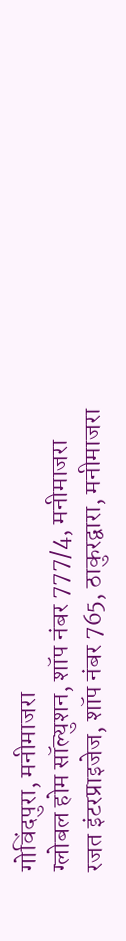गोविंदपुरा, मनीमाजरा
ग्लोबल होम सॉल्युशन, शॉप नंबर 777/4, मनीमाजरा
रजत इंटरप्राइजेज, शॉप नंबर 765, ठाकुरद्वारा, मनीमाजरा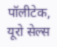पॉलीटेक, यूरो सेल्स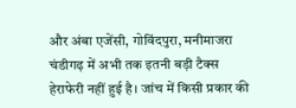और अंबा एजेंसी, गोविंदपुरा, मनीमाजरा
चंडीगढ़ में अभी तक इतनी बड़ी टैक्स हेराफेरी नहीं हुई है। जांच में किसी प्रकार की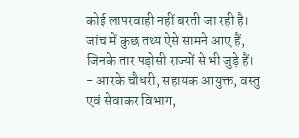कोई लापरवाही नहीं बरती जा रही है। जांच में कुछ तथ्य ऐसे सामने आए हैं, जिनके तार पड़ोसी राज्यों से भी जुड़े हैं।
- आरके चौधरी, सहायक आयुक्त, वस्तु एवं सेवाकर विभाग,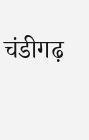चंडीगढ़